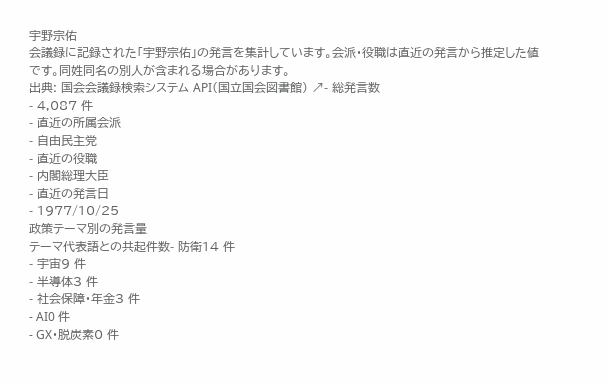宇野宗佑
会議録に記録された「宇野宗佑」の発言を集計しています。会派・役職は直近の発言から推定した値です。同姓同名の別人が含まれる場合があります。
出典: 国会会議録検索システム API(国立国会図書館) ↗- 総発言数
- 4,087 件
- 直近の所属会派
- 自由民主党
- 直近の役職
- 内閣総理大臣
- 直近の発言日
- 1977/10/25
政策テーマ別の発言量
テーマ代表語との共起件数- 防衛14 件
- 宇宙9 件
- 半導体3 件
- 社会保障・年金3 件
- AI0 件
- GX・脱炭素0 件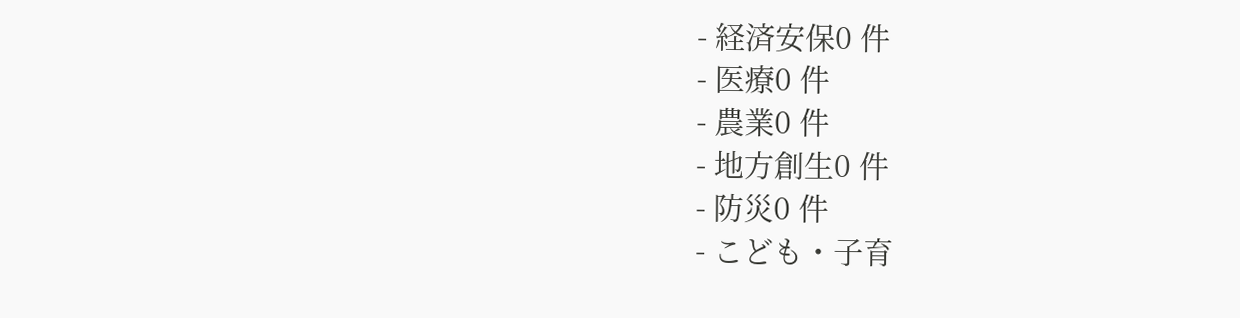- 経済安保0 件
- 医療0 件
- 農業0 件
- 地方創生0 件
- 防災0 件
- こども・子育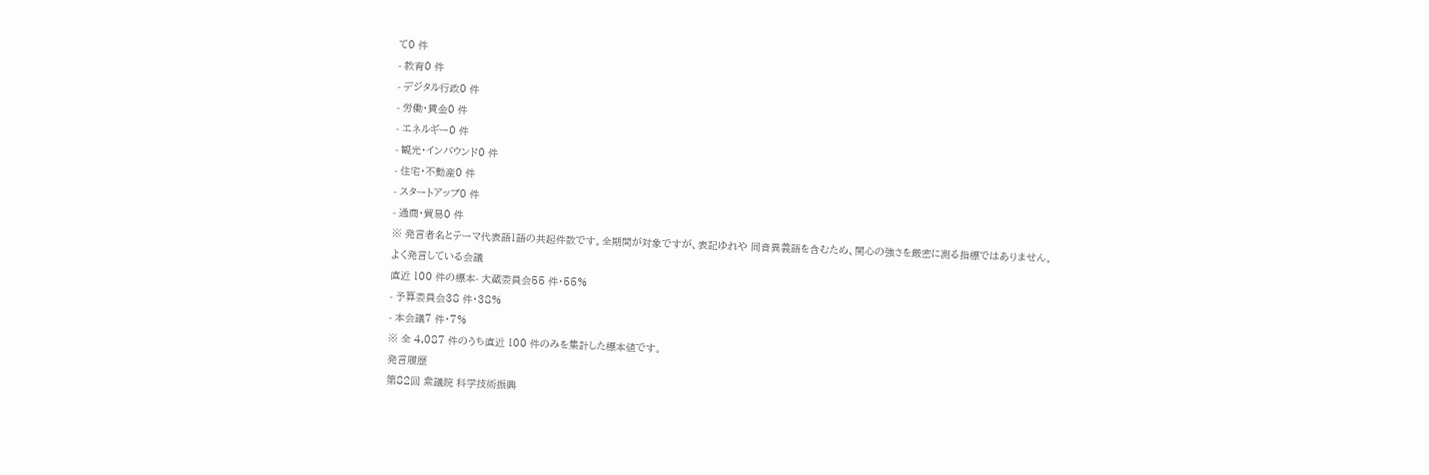て0 件
- 教育0 件
- デジタル行政0 件
- 労働・賃金0 件
- エネルギー0 件
- 観光・インバウンド0 件
- 住宅・不動産0 件
- スタートアップ0 件
- 通商・貿易0 件
※ 発言者名とテーマ代表語1語の共起件数です。全期間が対象ですが、表記ゆれや 同音異義語を含むため、関心の強さを厳密に測る指標ではありません。
よく発言している会議
直近 100 件の標本- 大蔵委員会55 件・55%
- 予算委員会38 件・38%
- 本会議7 件・7%
※ 全 4,087 件のうち直近 100 件のみを集計した標本値です。
発言履歴
第82回 衆議院 科学技術振興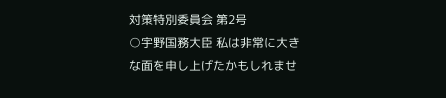対策特別委員会 第2号
○宇野国務大臣 私は非常に大きな面を申し上げたかもしれませ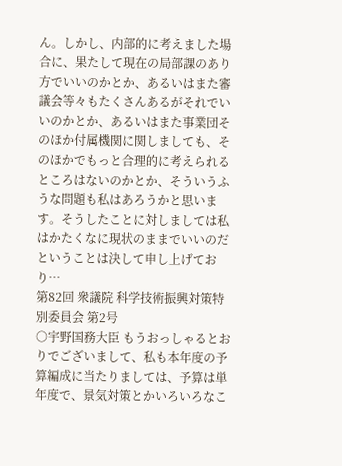ん。しかし、内部的に考えました場合に、果たして現在の局部課のあり方でいいのかとか、あるいはまた審議会等々もたくさんあるがそれでいいのかとか、あるいはまた事業団そのほか付属機関に関しましても、そのほかでもっと合理的に考えられるところはないのかとか、そういうふうな問題も私はあろうかと思います。そうしたことに対しましては私はかたくなに現状のままでいいのだということは決して申し上げており…
第82回 衆議院 科学技術振興対策特別委員会 第2号
○宇野国務大臣 もうおっしゃるとおりでございまして、私も本年度の予算編成に当たりましては、予算は単年度で、景気対策とかいろいろなこ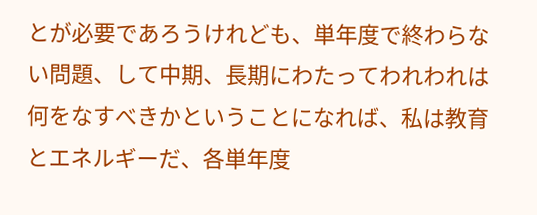とが必要であろうけれども、単年度で終わらない問題、して中期、長期にわたってわれわれは何をなすべきかということになれば、私は教育とエネルギーだ、各単年度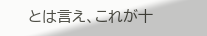とは言え、これが十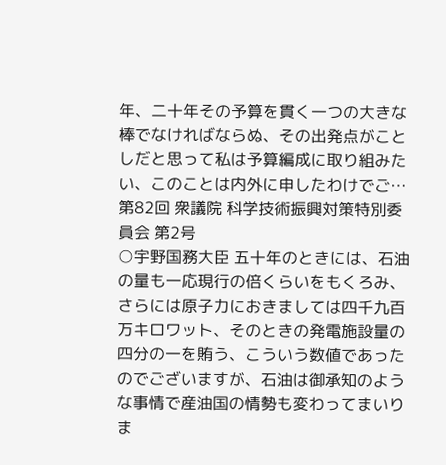年、二十年その予算を貫く一つの大きな棒でなければならぬ、その出発点がことしだと思って私は予算編成に取り組みたい、このことは内外に申したわけでご…
第82回 衆議院 科学技術振興対策特別委員会 第2号
○宇野国務大臣 五十年のときには、石油の量も一応現行の倍くらいをもくろみ、さらには原子力におきましては四千九百万キロワット、そのときの発電施設量の四分の一を賄う、こういう数値であったのでございますが、石油は御承知のような事情で産油国の情勢も変わってまいりま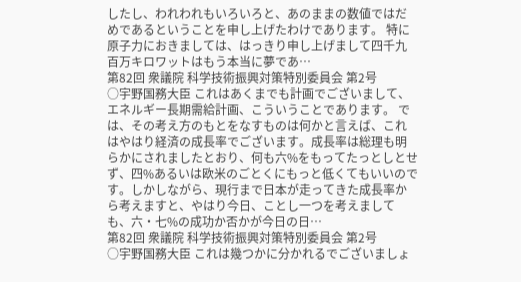したし、われわれもいろいろと、あのままの数値ではだめであるということを申し上げたわけであります。 特に原子力におきましては、はっきり申し上げまして四千九百万キロワットはもう本当に夢であ…
第82回 衆議院 科学技術振興対策特別委員会 第2号
○宇野国務大臣 これはあくまでも計画でございまして、エネルギー長期需給計画、こういうことであります。 では、その考え方のもとをなすものは何かと言えば、これはやはり経済の成長率でございます。成長率は総理も明らかにされましたとおり、何も六%をもってたっとしとせず、四%あるいは欧米のごとくにもっと低くてもいいのです。しかしながら、現行まで日本が走ってきた成長率から考えますと、やはり今日、ことし一つを考えましても、六・七%の成功か否かが今日の日…
第82回 衆議院 科学技術振興対策特別委員会 第2号
○宇野国務大臣 これは幾つかに分かれるでございましょ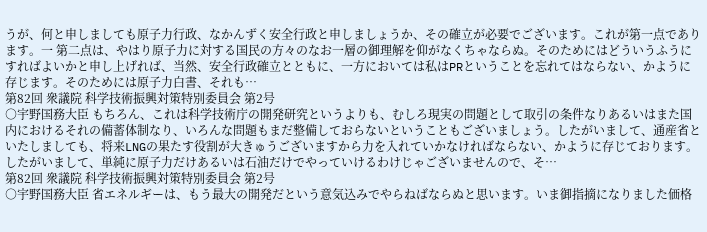うが、何と申しましても原子力行政、なかんずく安全行政と申しましょうか、その確立が必要でございます。これが第一点であります。一 第二点は、やはり原子力に対する国民の方々のなお一層の御理解を仰がなくちゃならぬ。そのためにはどういうふうにすればよいかと申し上げれば、当然、安全行政確立とともに、一方においては私はPRということを忘れてはならない、かように存じます。そのためには原子力白書、それも…
第82回 衆議院 科学技術振興対策特別委員会 第2号
○宇野国務大臣 もちろん、これは科学技術庁の開発研究というよりも、むしろ現実の問題として取引の条件なりあるいはまた国内におけるそれの備蓄体制なり、いろんな問題もまだ整備しておらないということもございましょう。したがいまして、通産省といたしましても、将来LNGの果たす役割が大きゅうございますから力を入れていかなければならない、かように存じております。したがいまして、単純に原子力だけあるいは石油だけでやっていけるわけじゃございませんので、そ…
第82回 衆議院 科学技術振興対策特別委員会 第2号
○宇野国務大臣 省エネルギーは、もう最大の開発だという意気込みでやらねばならぬと思います。いま御指摘になりました価格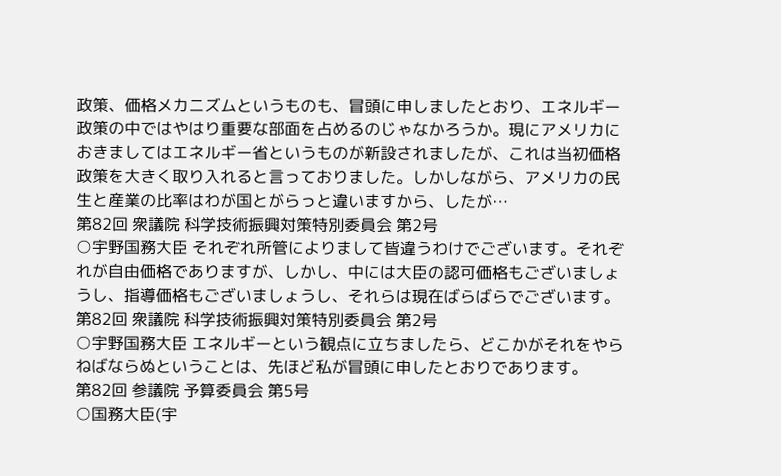政策、価格メカニズムというものも、冒頭に申しましたとおり、エネルギー政策の中ではやはり重要な部面を占めるのじゃなかろうか。現にアメリカにおきましてはエネルギー省というものが新設されましたが、これは当初価格政策を大きく取り入れると言っておりました。しかしながら、アメリカの民生と産業の比率はわが国とがらっと違いますから、したが…
第82回 衆議院 科学技術振興対策特別委員会 第2号
○宇野国務大臣 それぞれ所管によりまして皆違うわけでございます。それぞれが自由価格でありますが、しかし、中には大臣の認可価格もございましょうし、指導価格もございましょうし、それらは現在ばらばらでございます。
第82回 衆議院 科学技術振興対策特別委員会 第2号
○宇野国務大臣 エネルギーという観点に立ちましたら、どこかがそれをやらねばならぬということは、先ほど私が冒頭に申したとおりであります。
第82回 参議院 予算委員会 第5号
○国務大臣(宇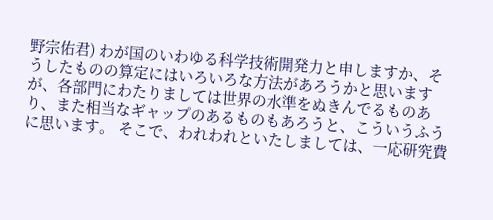野宗佑君) わが国のいわゆる科学技術開発力と申しますか、そうしたものの算定にはいろいろな方法があろうかと思いますが、各部門にわたりましては世界の水準をぬきんでるものあり、また相当なギャップのあるものもあろうと、こういうふうに思います。 そこで、われわれといたしましては、一応研究費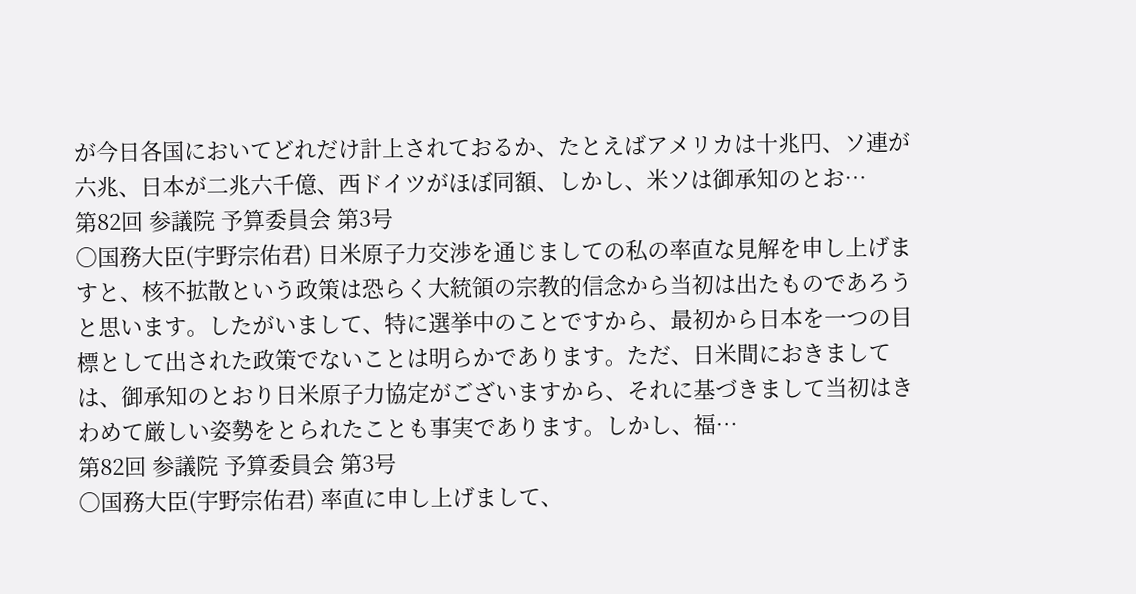が今日各国においてどれだけ計上されておるか、たとえばアメリカは十兆円、ソ連が六兆、日本が二兆六千億、西ドイツがほぼ同額、しかし、米ソは御承知のとお…
第82回 参議院 予算委員会 第3号
○国務大臣(宇野宗佑君) 日米原子力交渉を通じましての私の率直な見解を申し上げますと、核不拡散という政策は恐らく大統領の宗教的信念から当初は出たものであろうと思います。したがいまして、特に選挙中のことですから、最初から日本を一つの目標として出された政策でないことは明らかであります。ただ、日米間におきましては、御承知のとおり日米原子力協定がございますから、それに基づきまして当初はきわめて厳しい姿勢をとられたことも事実であります。しかし、福…
第82回 参議院 予算委員会 第3号
○国務大臣(宇野宗佑君) 率直に申し上げまして、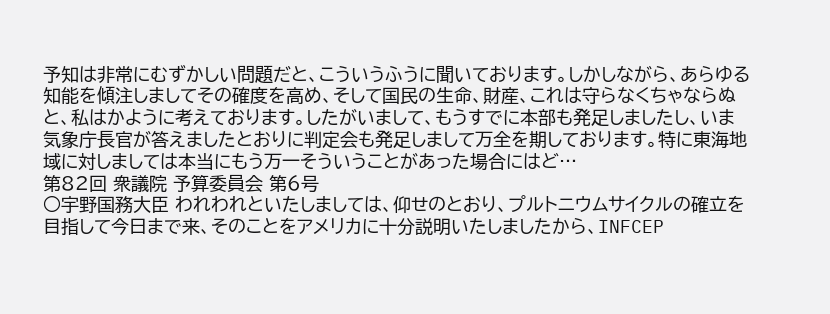予知は非常にむずかしい問題だと、こういうふうに聞いております。しかしながら、あらゆる知能を傾注しましてその確度を高め、そして国民の生命、財産、これは守らなくちゃならぬと、私はかように考えております。したがいまして、もうすでに本部も発足しましたし、いま気象庁長官が答えましたとおりに判定会も発足しまして万全を期しております。特に東海地域に対しましては本当にもう万一そういうことがあった場合にはど…
第82回 衆議院 予算委員会 第6号
○宇野国務大臣 われわれといたしましては、仰せのとおり、プルトニウムサイクルの確立を目指して今日まで来、そのことをアメリカに十分説明いたしましたから、INFCEP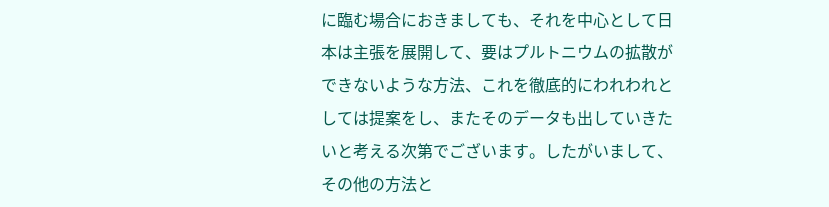に臨む場合におきましても、それを中心として日本は主張を展開して、要はプルトニウムの拡散ができないような方法、これを徹底的にわれわれとしては提案をし、またそのデータも出していきたいと考える次第でございます。したがいまして、その他の方法と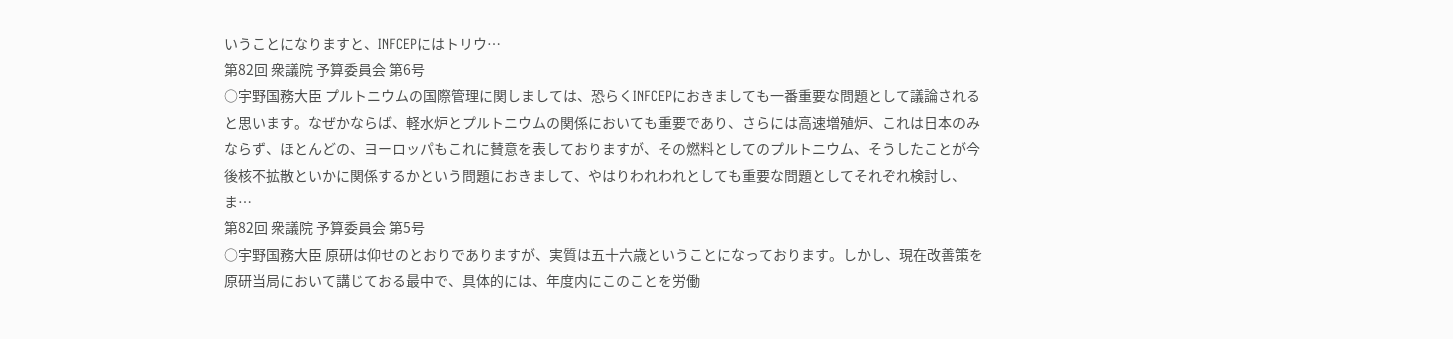いうことになりますと、INFCEPにはトリウ…
第82回 衆議院 予算委員会 第6号
○宇野国務大臣 プルトニウムの国際管理に関しましては、恐らくINFCEPにおきましても一番重要な問題として議論されると思います。なぜかならば、軽水炉とプルトニウムの関係においても重要であり、さらには高速増殖炉、これは日本のみならず、ほとんどの、ヨーロッパもこれに賛意を表しておりますが、その燃料としてのプルトニウム、そうしたことが今後核不拡散といかに関係するかという問題におきまして、やはりわれわれとしても重要な問題としてそれぞれ検討し、ま…
第82回 衆議院 予算委員会 第5号
○宇野国務大臣 原研は仰せのとおりでありますが、実質は五十六歳ということになっております。しかし、現在改善策を原研当局において講じておる最中で、具体的には、年度内にこのことを労働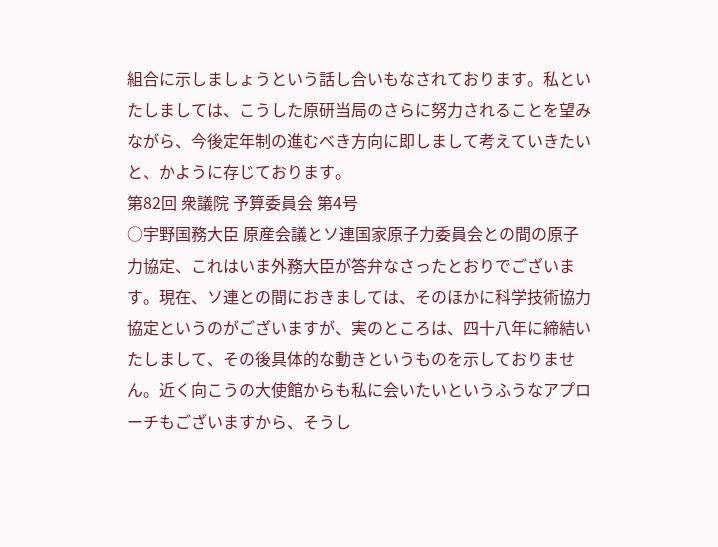組合に示しましょうという話し合いもなされております。私といたしましては、こうした原研当局のさらに努力されることを望みながら、今後定年制の進むべき方向に即しまして考えていきたいと、かように存じております。
第82回 衆議院 予算委員会 第4号
○宇野国務大臣 原産会議とソ連国家原子力委員会との間の原子力協定、これはいま外務大臣が答弁なさったとおりでございます。現在、ソ連との間におきましては、そのほかに科学技術協力協定というのがございますが、実のところは、四十八年に締結いたしまして、その後具体的な動きというものを示しておりません。近く向こうの大使館からも私に会いたいというふうなアプローチもございますから、そうし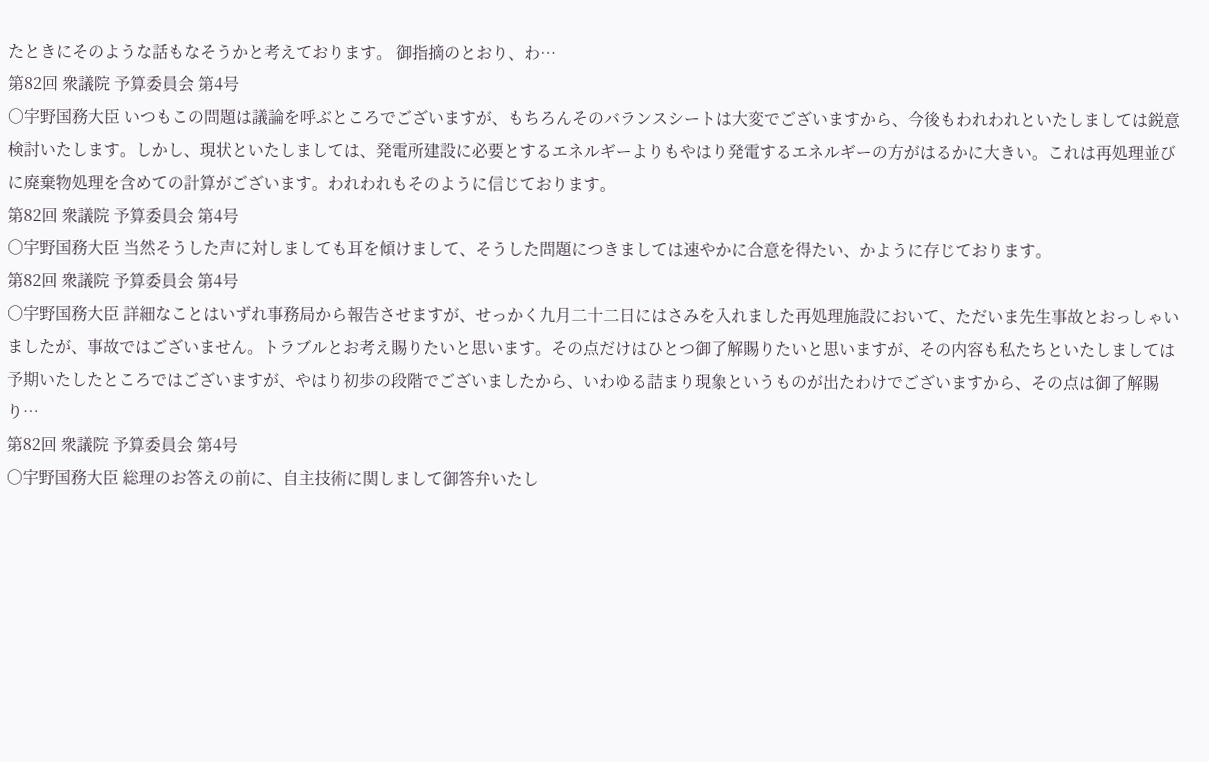たときにそのような話もなそうかと考えております。 御指摘のとおり、わ…
第82回 衆議院 予算委員会 第4号
○宇野国務大臣 いつもこの問題は議論を呼ぶところでございますが、もちろんそのバランスシートは大変でございますから、今後もわれわれといたしましては鋭意検討いたします。しかし、現状といたしましては、発電所建設に必要とするエネルギーよりもやはり発電するエネルギーの方がはるかに大きい。これは再処理並びに廃棄物処理を含めての計算がございます。われわれもそのように信じております。
第82回 衆議院 予算委員会 第4号
○宇野国務大臣 当然そうした声に対しましても耳を傾けまして、そうした問題につきましては速やかに合意を得たい、かように存じております。
第82回 衆議院 予算委員会 第4号
○宇野国務大臣 詳細なことはいずれ事務局から報告させますが、せっかく九月二十二日にはさみを入れました再処理施設において、ただいま先生事故とおっしゃいましたが、事故ではございません。トラブルとお考え賜りたいと思います。その点だけはひとつ御了解賜りたいと思いますが、その内容も私たちといたしましては予期いたしたところではございますが、やはり初歩の段階でございましたから、いわゆる詰まり現象というものが出たわけでございますから、その点は御了解賜り…
第82回 衆議院 予算委員会 第4号
○宇野国務大臣 総理のお答えの前に、自主技術に関しまして御答弁いたし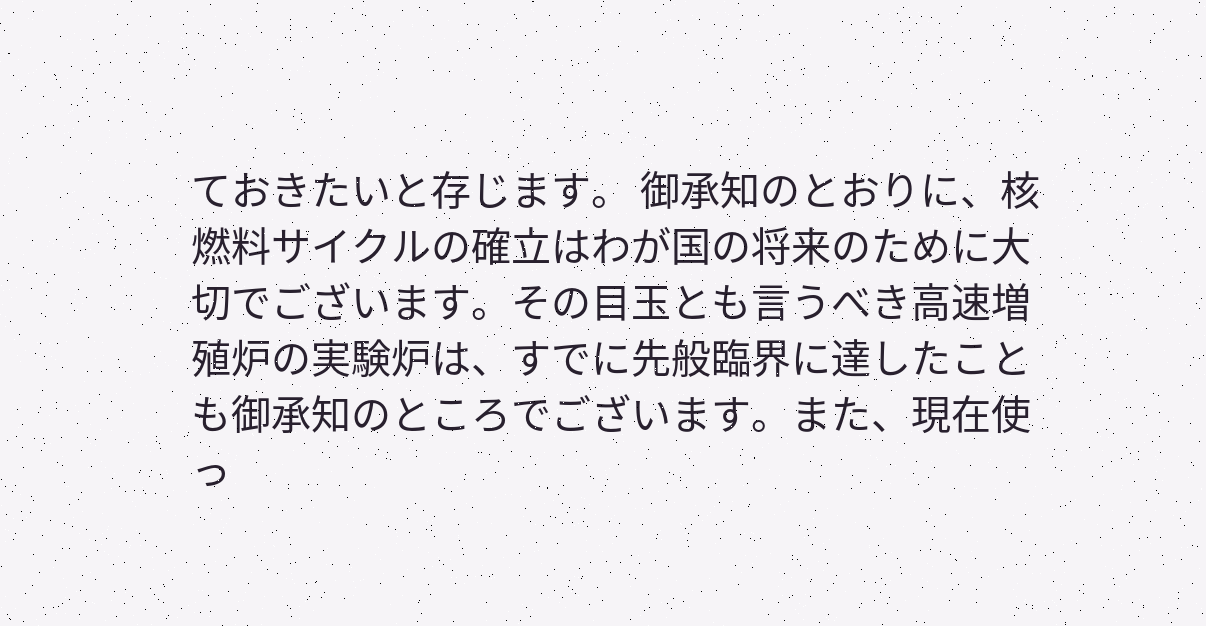ておきたいと存じます。 御承知のとおりに、核燃料サイクルの確立はわが国の将来のために大切でございます。その目玉とも言うべき高速増殖炉の実験炉は、すでに先般臨界に達したことも御承知のところでございます。また、現在使っ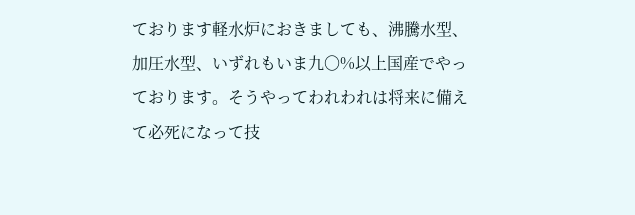ております軽水炉におきましても、沸騰水型、加圧水型、いずれもいま九〇%以上国産でやっております。そうやってわれわれは将来に備えて必死になって技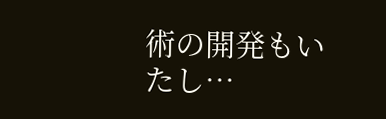術の開発もいたし…